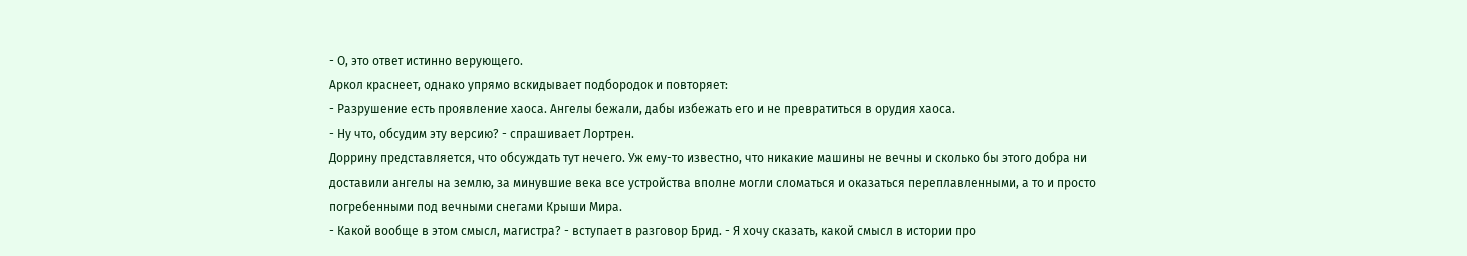- О, это ответ истинно верующего.
Аркол краснеет, однако упрямо вскидывает подбородок и повторяет:
- Разрушение есть проявление хаоса. Ангелы бежали, дабы избежать его и не превратиться в орудия хаоса.
- Ну что, обсудим эту версию? - спрашивает Лортрен.
Доррину представляется, что обсуждать тут нечего. Уж ему-то известно, что никакие машины не вечны и сколько бы этого добра ни доставили ангелы на землю, за минувшие века все устройства вполне могли сломаться и оказаться переплавленными, а то и просто погребенными под вечными снегами Крыши Мира.
- Какой вообще в этом смысл, магистра? - вступает в разговор Брид. - Я хочу сказать, какой смысл в истории про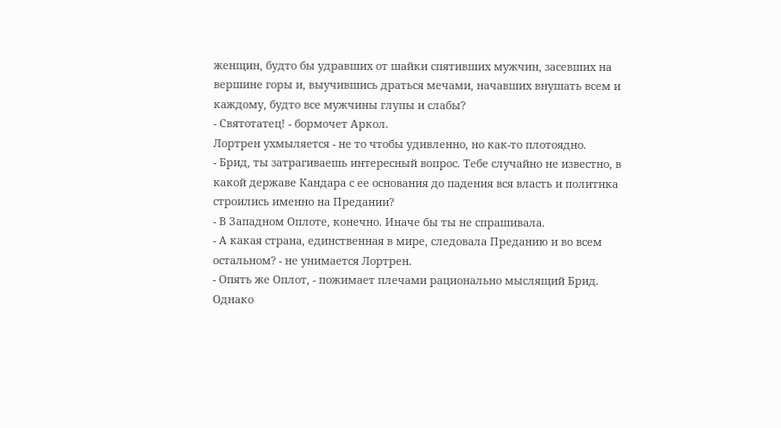женщин, будто бы удравших от шайки спятивших мужчин, засевших на вершине горы и, выучившись драться мечами, начавших внушать всем и каждому, будто все мужчины глупы и слабы?
- Святотатец! - бормочет Аркол.
Лортрен ухмыляется - не то чтобы удивленно, но как-то плотоядно.
- Брид, ты затрагиваешь интересный вопрос. Тебе случайно не известно, в какой державе Кандара с ее основания до падения вся власть и политика строились именно на Предании?
- В Западном Оплоте, конечно. Иначе бы ты не спрашивала.
- А какая страна, единственная в мире, следовала Преданию и во всем остальном? - не унимается Лортрен.
- Опять же Оплот, - пожимает плечами рационально мыслящий Брид. Однако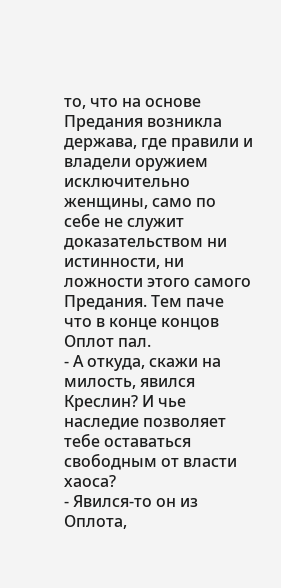то, что на основе Предания возникла держава, где правили и владели оружием исключительно женщины, само по себе не служит доказательством ни истинности, ни ложности этого самого Предания. Тем паче что в конце концов Оплот пал.
- А откуда, скажи на милость, явился Креслин? И чье наследие позволяет тебе оставаться свободным от власти хаоса?
- Явился-то он из Оплота,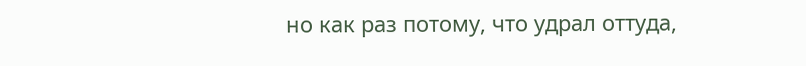но как раз потому, что удрал оттуда,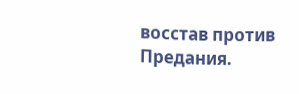восстав против Предания.